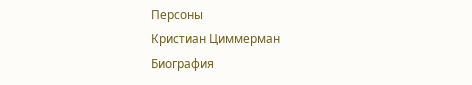Персоны
Кристиан Циммерман
Биография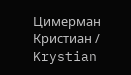Цимерман Кристиан / Krystian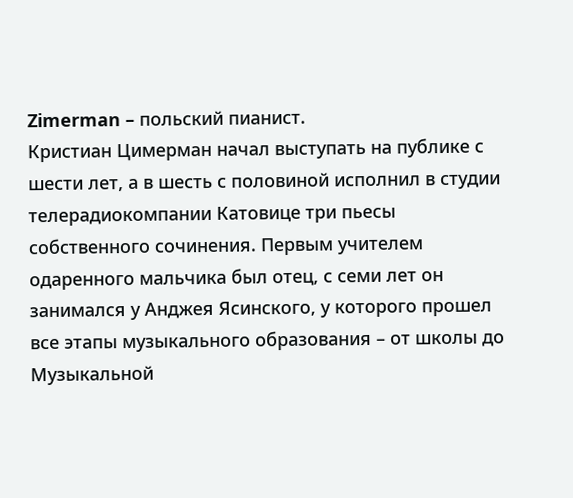Zimerman – польский пианист.
Кристиан Цимерман начал выступать на публике с шести лет, а в шесть с половиной исполнил в студии телерадиокомпании Катовице три пьесы собственного сочинения. Первым учителем одаренного мальчика был отец, с семи лет он занимался у Анджея Ясинского, у которого прошел все этапы музыкального образования – от школы до Музыкальной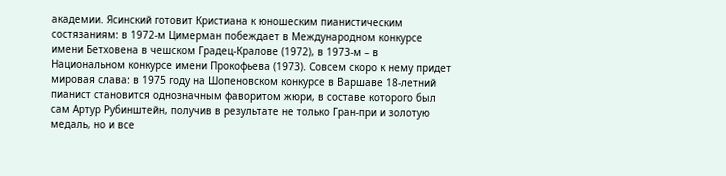академии. Ясинский готовит Кристиана к юношеским пианистическим состязаниям: в 1972-м Цимерман побеждает в Международном конкурсе имени Бетховена в чешском Градец-Кралове (1972), в 1973-м – в Национальном конкурсе имени Прокофьева (1973). Совсем скоро к нему придет мировая слава: в 1975 году на Шопеновском конкурсе в Варшаве 18-летний пианист становится однозначным фаворитом жюри, в составе которого был сам Артур Рубинштейн, получив в результате не только Гран-при и золотую медаль, но и все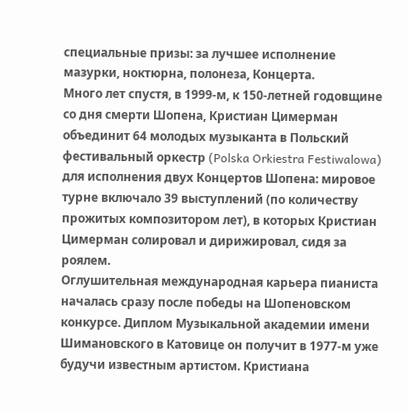специальные призы: за лучшее исполнение мазурки, ноктюрна, полонеза, Концерта.
Много лет спустя, в 1999-м, к 150-летней годовщине со дня смерти Шопена, Кристиан Цимерман объединит 64 молодых музыканта в Польский фестивальный оркестр (Polska Orkiestra Festiwalowa) для исполнения двух Концертов Шопена: мировое турне включало 39 выступлений (по количеству прожитых композитором лет), в которых Кристиан Цимерман солировал и дирижировал, сидя за роялем.
Оглушительная международная карьера пианиста началась сразу после победы на Шопеновском конкурсе. Диплом Музыкальной академии имени Шимановского в Катовице он получит в 1977-м уже будучи известным артистом. Кристиана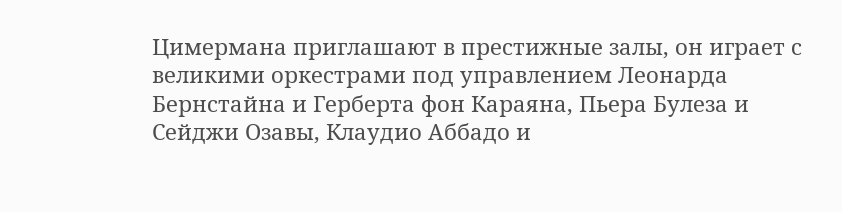Цимермана приглашают в престижные залы, он играет с великими оркестрами под управлением Леонарда Бернстайна и Герберта фон Караяна, Пьера Булеза и Сейджи Озавы, Клаудио Аббадо и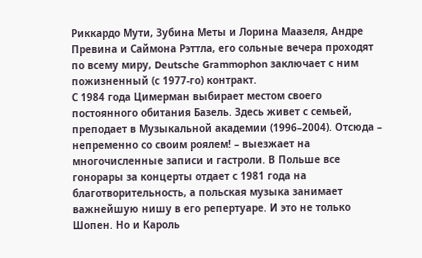Риккардо Мути, Зубина Меты и Лорина Маазеля, Андре Превина и Саймона Рэттла, его сольные вечера проходят по всему миру, Deutsche Grammophon заключает с ним пожизненный (с 1977-го) контракт.
С 1984 года Цимерман выбирает местом своего постоянного обитания Базель. Здесь живет с семьей, преподает в Музыкальной академии (1996–2004). Отсюда – непременно со своим роялем! – выезжает на многочисленные записи и гастроли. В Польше все гонорары за концерты отдает с 1981 года на благотворительность, а польская музыка занимает важнейшую нишу в его репертуаре. И это не только Шопен. Но и Кароль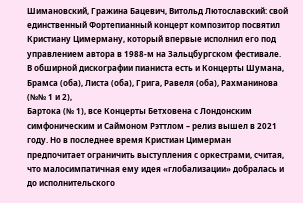Шимановский, Гражина Бацевич, Витольд Лютославский: свой единственный Фортепианный концерт композитор посвятил Кристиану Цимерману, который впервые исполнил его под управлением автора в 1988-м на Зальцбургском фестивале.
В обширной дискографии пианиста есть и Концерты Шумана, Брамса (оба), Листа (оба), Грига, Равеля (оба), Рахманинова (№№ 1 и 2),
Бартока (№ 1), все Концерты Бетховена с Лондонским симфоническим и Саймоном Рэттлом – релиз вышел в 2021 году. Но в последнее время Кристиан Цимерман предпочитает ограничить выступления с оркестрами, считая, что малосимпатичная ему идея «глобализации» добралась и до исполнительского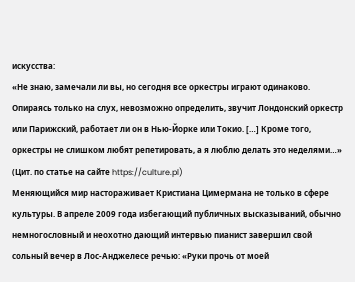искусства:
«Не знаю, замечали ли вы, но сегодня все оркестры играют одинаково. Опираясь только на слух, невозможно определить, звучит Лондонский оркестр или Парижский, работает ли он в Нью-Йорке или Токио. […] Кроме того, оркестры не слишком любят репетировать, а я люблю делать это неделями…»
(Цит. по статье на сайте https://culture.pl)
Меняющийся мир настораживает Кристиана Цимермана не только в сфере культуры. В апреле 2009 года избегающий публичных высказываний, обычно немногословный и неохотно дающий интервью пианист завершил свой сольный вечер в Лос-Анджелесе речью: «Руки прочь от моей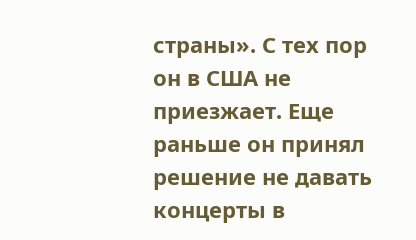страны». С тех пор он в США не приезжает. Еще раньше он принял решение не давать концерты в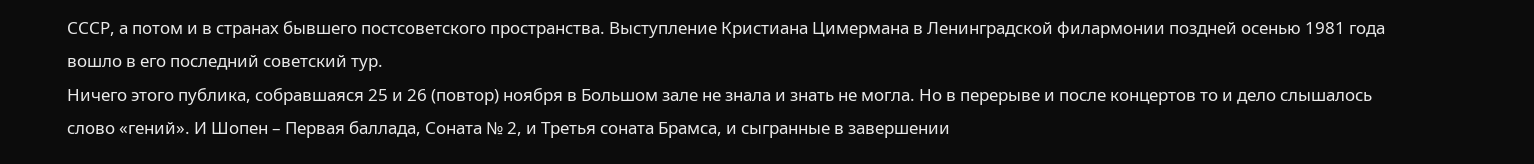СССР, а потом и в странах бывшего постсоветского пространства. Выступление Кристиана Цимермана в Ленинградской филармонии поздней осенью 1981 года вошло в его последний советский тур.
Ничего этого публика, собравшаяся 25 и 26 (повтор) ноября в Большом зале не знала и знать не могла. Но в перерыве и после концертов то и дело слышалось слово «гений». И Шопен – Первая баллада, Соната № 2, и Третья соната Брамса, и сыгранные в завершении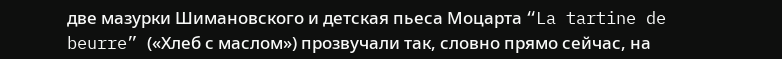две мазурки Шимановского и детская пьеса Моцарта “La tartine de beurre” («Хлеб с маслом») прозвучали так, словно прямо сейчас, на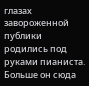глазах завороженной публики родились под руками пианиста. Больше он сюда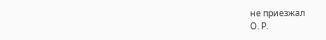не приезжал
О. Р.